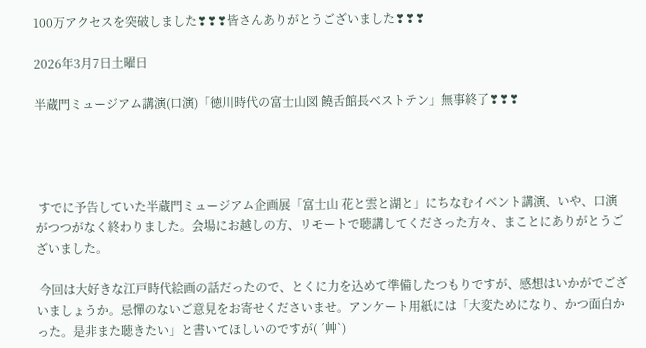100万アクセスを突破しました❣❣❣皆さんありがとうございました❣❣❣

2026年3月7日土曜日

半蔵門ミュージアム講演(口演)「徳川時代の富士山図 饒舌館長ベストテン」無事終了❣❣❣




 すでに予告していた半蔵門ミュージアム企画展「富士山 花と雲と湖と」にちなむイベント講演、いや、口演がつつがなく終わりました。会場にお越しの方、リモートで聴講してくださった方々、まことにありがとうございました。

 今回は大好きな江戸時代絵画の話だったので、とくに力を込めて準備したつもりですが、感想はいかがでございましょうか。忌憚のないご意見をお寄せくださいませ。アンケート用紙には「大変ためになり、かつ面白かった。是非また聴きたい」と書いてほしいのですが( ´艸`)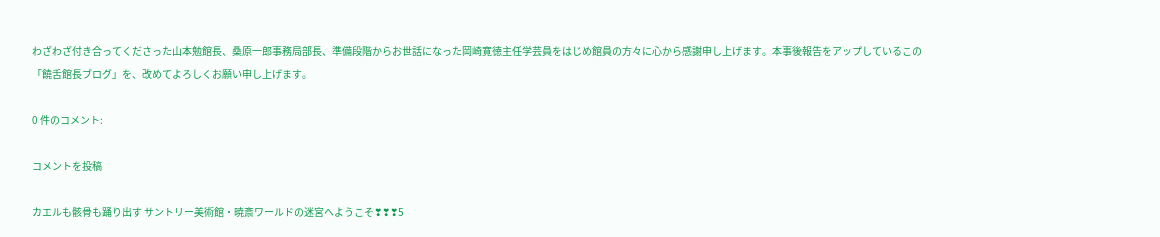わざわざ付き合ってくださった山本勉館長、桑原一郎事務局部長、準備段階からお世話になった岡崎寛徳主任学芸員をはじめ館員の方々に心から感謝申し上げます。本事後報告をアップしているこの「饒舌館長ブログ」を、改めてよろしくお願い申し上げます。

0 件のコメント:

コメントを投稿

カエルも骸骨も踊り出す サントリー美術館・暁斎ワールドの迷宮へようこそ❣❣❣5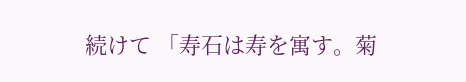続けて 「寿石は寿を寓す。菊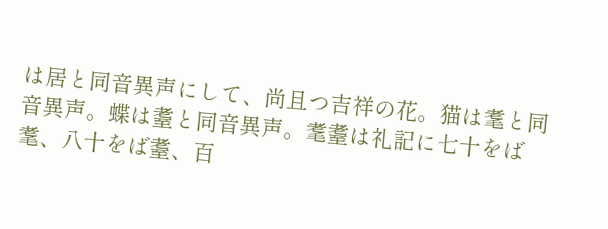は居と同音異声にして、尚且つ吉祥の花。猫は耄と同音異声。蝶は耋と同音異声。耄耋は礼記に七十をば耄、八十をば耋、百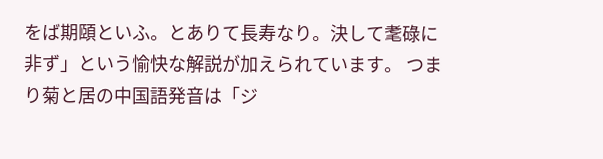をば期頤といふ。とありて長寿なり。決して耄碌に非ず」という愉快な解説が加えられています。 つまり菊と居の中国語発音は「ジ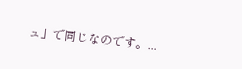ュ」で同じなのです。...